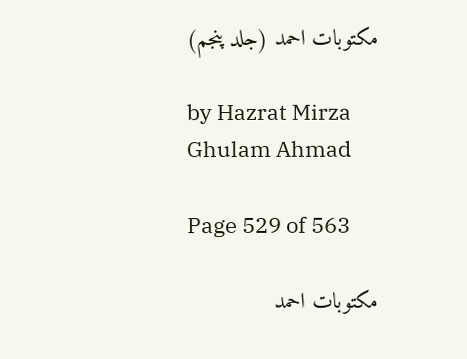مکتوبات احمد (جلد پنجم)

by Hazrat Mirza Ghulam Ahmad

Page 529 of 563

مکتوبات احمد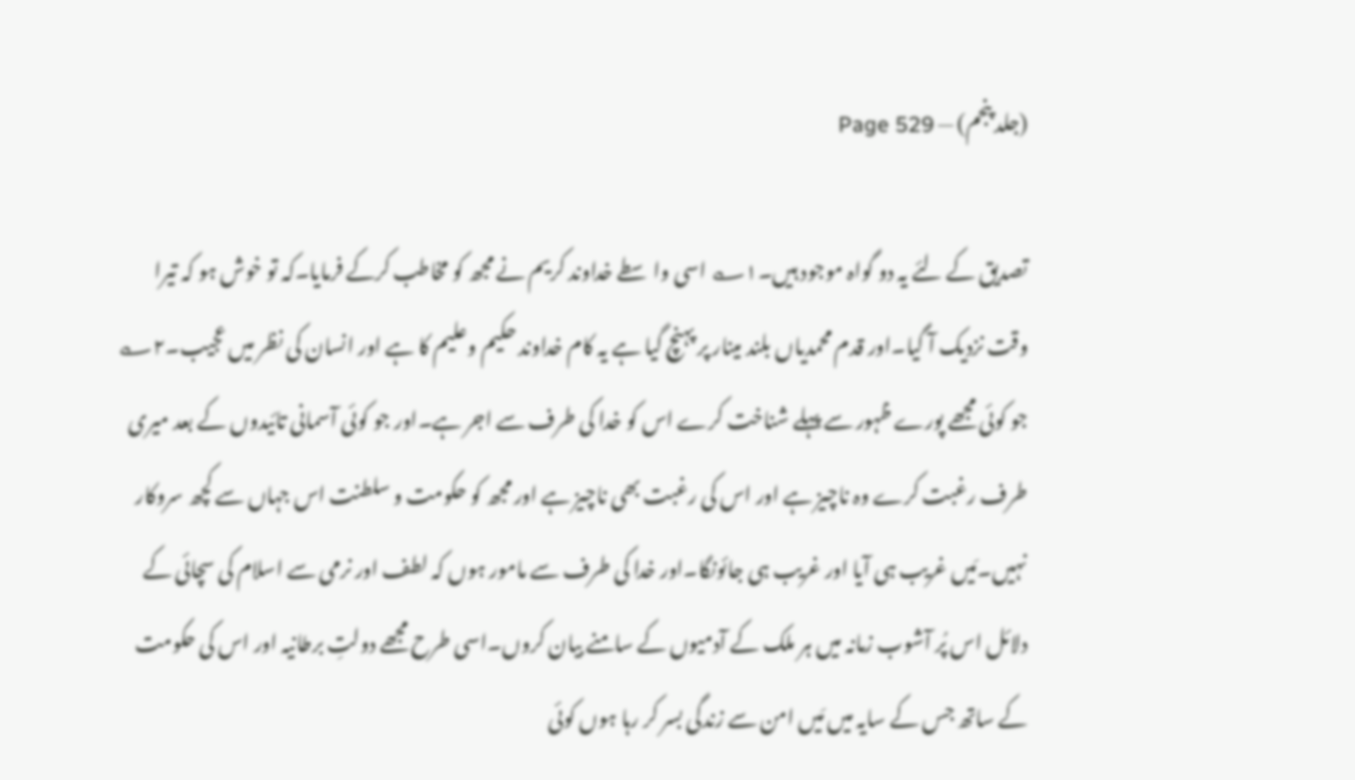(جلد پنجم) — Page 529

تصدیق کے لئے یہ دو گواہ موجود ہیں۔۱؎ اسی واسطے خداوند کریم نے مجھ کو مخاطب کرکے فرمایا۔کہ تو خوش ہو کہ تیرا وقت نزدیک آ گیا۔اور قدم محمدیاں بلند مینار پر پہنچ گیا ہے یہ کام خداوند حکیم وعلیم کا ہے اور انسان کی نظر میں عجیب۔۲؎ جو کوئی مجھے پورے ظہور سے پہلے شناخت کرے اس کو خدا کی طرف سے اجر ہے۔اور جو کوئی آسمانی تائیدوں کے بعد میری طرف رغبت کرے وہ ناچیز ہے اور اس کی رغبت بھی ناچیز ہے اور مجھ کو حکومت و سلطنت اس جہاں سے کچھ سروکار نہیں۔مَیں غریب ہی آیا اور غریب ہی جائونگا۔اور خدا کی طرف سے مامور ہوں کہ لطف اور نرمی سے اسلام کی سچائی کے دلائل اس پُر آشوب زمانہ میں ہر ملک کے آدمیوں کے سامنے بیان کروں۔اسی طرح مجھے دولتِ برطانیہ اور اس کی حکومت کے ساتھ جس کے سایہ میں مَیں امن سے زندگی بسر کر رہا ہوں کوئی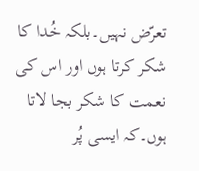تعرّض نہیں۔بلکہ خُدا کا شکر کرتا ہوں اور اس کی نعمت کا شکر بجا لاتا ہوں۔کہ ایسی پُر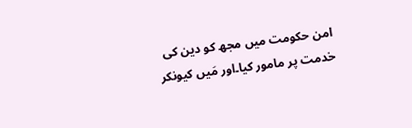امن حکومت میں مجھ کو دین کی خدمت پر مامور کیا۔اور مَیں کیونکر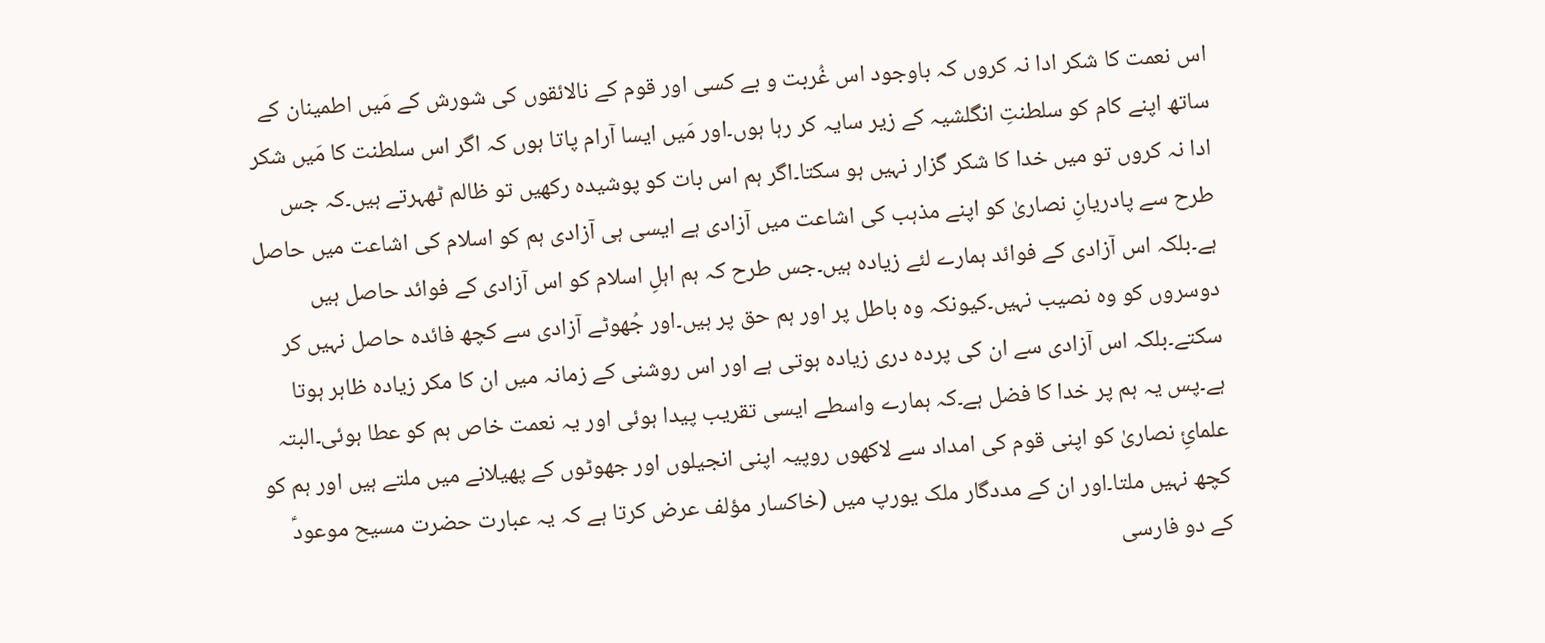اس نعمت کا شکر ادا نہ کروں کہ باوجود اس غُربت و بے کسی اور قوم کے نالائقوں کی شورش کے مَیں اطمینان کے ساتھ اپنے کام کو سلطنتِ انگلشیہ کے زیر سایہ کر رہا ہوں۔اور مَیں ایسا آرام پاتا ہوں کہ اگر اس سلطنت کا مَیں شکر ادا نہ کروں تو میں خدا کا شکر گزار نہیں ہو سکتا۔اگر ہم اس بات کو پوشیدہ رکھیں تو ظالم ٹھہرتے ہیں۔کہ جس طرح سے پادریانِ نصاریٰ کو اپنے مذہب کی اشاعت میں آزادی ہے ایسی ہی آزادی ہم کو اسلام کی اشاعت میں حاصل ہے۔بلکہ اس آزادی کے فوائد ہمارے لئے زیادہ ہیں۔جس طرح کہ ہم اہلِ اسلام کو اس آزادی کے فوائد حاصل ہیں دوسروں کو وہ نصیب نہیں۔کیونکہ وہ باطل پر اور ہم حق پر ہیں۔اور جُھوٹے آزادی سے کچھ فائدہ حاصل نہیں کر سکتے۔بلکہ اس آزادی سے ان کی پردہ دری زیادہ ہوتی ہے اور اس روشنی کے زمانہ میں ان کا مکر زیادہ ظاہر ہوتا ہے۔پس یہ ہم پر خدا کا فضل ہے۔کہ ہمارے واسطے ایسی تقریب پیدا ہوئی اور یہ نعمت خاص ہم کو عطا ہوئی۔البتہ علمائِ نصاریٰ کو اپنی قوم کی امداد سے لاکھوں روپیہ اپنی انجیلوں اور جھوٹوں کے پھیلانے میں ملتے ہیں اور ہم کو کچھ نہیں ملتا۔اور ان کے مددگار ملک یورپ میں (خاکسار مؤلف عرض کرتا ہے کہ یہ عبارت حضرت مسیح موعودؑ کے دو فارسی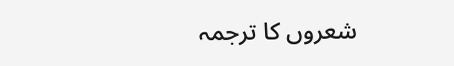شعروں کا ترجمہ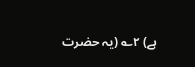ہے) ۲؎ (یہ حضرت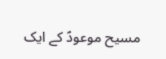مسیح موعودؑ کے ایک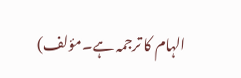الہام کا ترجمہ ہے۔مؤلف)